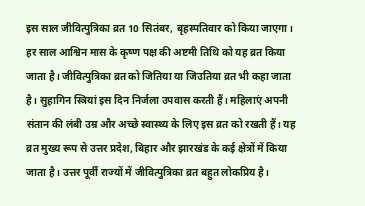इस साल जीवित्पुत्रिका व्रत 10 सितंबर, बृहस्पतिवार को किया जाएगा। हर साल आश्विन मास के कृष्ण पक्ष की अष्टमी तिथि को यह व्रत किया जाता है। जीवित्पुत्रिका व्रत को जितिया या जिउतिया व्रत भी कहा जाता है। सुहागिन स्त्रियां इस दिन निर्जला उपवास करती हैं। महिलाएं अपनी संतान की लंबी उम्र और अच्छे स्वास्थ्य के लिए इस व्रत को रखती हैं। यह व्रत मुख्य रूप से उत्तर प्रदेश, बिहार और झारखंड के कई क्षेत्रों में किया जाता है। उत्तर पूर्वी राज्यों में जीवित्पुत्रिका व्रत बहुत लोकप्रिय है।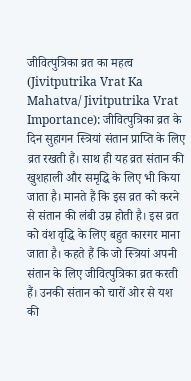जीवित्पुत्रिका व्रत का महत्व (Jivitputrika Vrat Ka Mahatva/ Jivitputrika Vrat Importance): जीवित्पुत्रिका व्रत के दिन सुहागन स्त्रियां संतान प्राप्ति के लिए व्रत रखती हैं। साथ ही यह व्रत संतान की खुशहाली और समृद्धि के लिए भी किया जाता है। मानते हैं कि इस व्रत को करने से संतान की लंबी उम्र होती है। इस व्रत को वंश वृद्धि के लिए बहुत कारगर माना जाता है। कहते हैं कि जो स्त्रियां अपनी संतान के लिए जीवित्पुत्रिका व्रत करती हैं। उनकी संतान को चारों ओर से यश की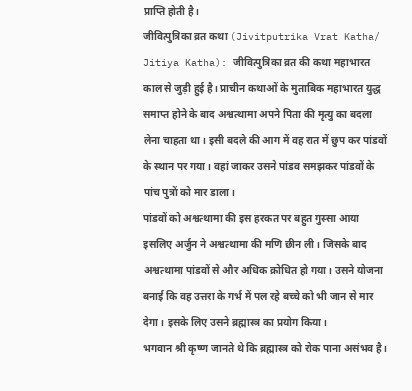प्राप्ति होती है।
जीवित्पुत्रिका व्रत कथा (Jivitputrika Vrat Katha/ Jitiya Katha): जीवित्पुत्रिका व्रत की कथा महाभारत काल से जुड़ी हुई है। प्राचीन कथाओं के मुताबिक महाभारत युद्ध समाप्त होने के बाद अश्वत्थामा अपने पिता की मृत्यु का बदला लेना चाहता था। इसी बदले की आग में वह रात में छुप कर पांडवों के स्थान पर गया। वहां जाकर उसने पांडव समझकर पांडवों के पांच पुत्रों को मार डाला।
पांडवों को अश्वत्थामा की इस हरकत पर बहुत गुस्सा आया इसलिए अर्जुन ने अश्वत्थामा की मणि छीन ली। जिसके बाद अश्वत्थामा पांडवों से और अधिक क्रोधित हो गया। उसने योजना बनाई कि वह उत्तरा के गर्भ में पल रहे बच्चे को भी जान से मार देगा। इसके लिए उसने ब्रह्मास्त्र का प्रयोग किया।
भगवान श्री कृष्ण जानते थे कि ब्रह्मास्त्र को रोक पाना असंभव है।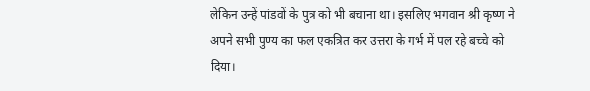लेकिन उन्हें पांडवों के पुत्र को भी बचाना था। इसलिए भगवान श्री कृष्ण ने अपने सभी पुण्य का फल एकत्रित कर उत्तरा के गर्भ में पल रहे बच्चे को दिया।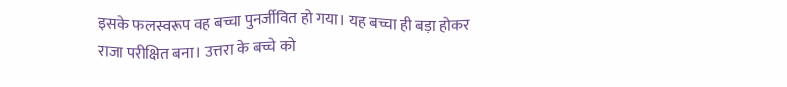इसके फलस्वरूप वह बच्चा पुनर्जीवित हो गया। यह बच्चा ही बड़ा होकर राजा परीक्षित बना। उत्तरा के बच्चे को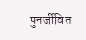पुनर्जीवित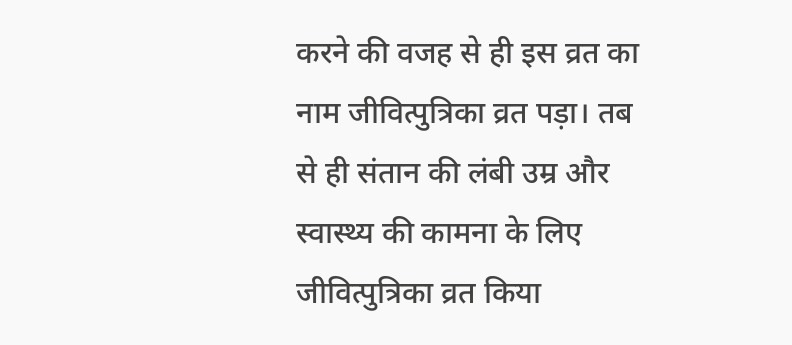करने की वजह से ही इस व्रत का नाम जीवित्पुत्रिका व्रत पड़ा। तब से ही संतान की लंबी उम्र और स्वास्थ्य की कामना के लिए जीवित्पुत्रिका व्रत किया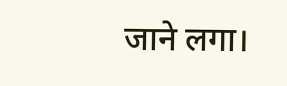जाने लगा।